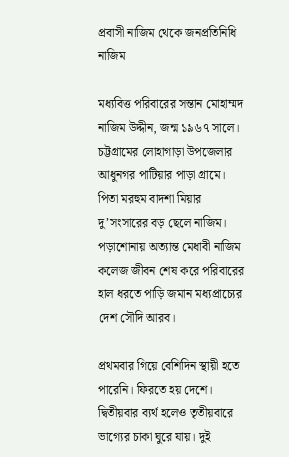প্রবাসী নাজিম থেকে জনপ্রতিনিধি নাজিম

মধ্যবিত্ত পরিবারের সন্তান মোহাম্মদ নাজিম উদ্দীন, জন্ম ১৯৬৭ সালে। চট্টগ্রামের লোহাগাড়া উপজেলার আধুনগর পাটিয়ার পাড়া গ্রামে। পিতা মরহুম বাদশা মিয়ার দু’সংসারের বড় ছেলে নাজিম। পড়াশোনায় অত্যান্ত মেধাবী নাজিম কলেজ জীবন শেষ করে পরিবারের হাল ধরতে পাড়ি জমান মধ্যপ্রাচ্যের দেশ সৌদি আরব।

প্রথমবার গিয়ে বেশিদিন স্থায়ী হতে পারেনি। ফিরতে হয় দেশে। দ্বিতীয়বার ব্যর্থ হলেও তৃতীয়বারে ভাগ্যের চাকা ঘুরে যায়। দুই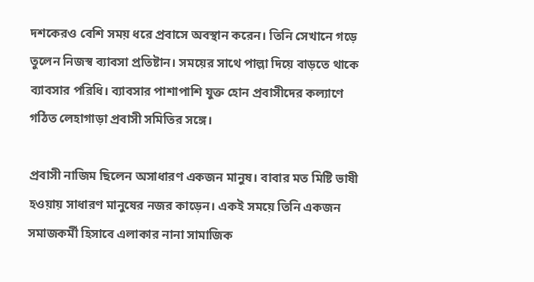দশকেরও বেশি সময় ধরে প্রবাসে অবস্থান করেন। তিনি সেখানে গড়ে তুলেন নিজস্ব ব্যাবসা প্রতিষ্টান। সময়ের সাথে পাল্লা দিয়ে বাড়তে থাকে ব্যাবসার পরিধি। ব্যাবসার পাশাপাশি যুক্ত হোন প্রবাসীদের কল্যাণে গঠিত লেহাগাড়া প্রবাসী সমিতির সঙ্গে।

প্রবাসী নাজিম ছিলেন অসাধারণ একজন মানুষ। বাবার মত মিষ্টি ভাষী হওয়ায় সাধারণ মানুষের নজর কাড়েন। একই সময়ে তিনি একজন সমাজকর্মী হিসাবে এলাকার নানা সামাজিক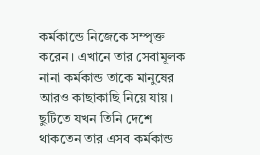কর্মকান্ডে নিজেকে সম্পৃক্ত করেন। এখানে তার সেবামূলক নানা কর্মকান্ড তাকে মানুষের আরও কাছাকাছি নিয়ে যায়। ছুটিতে যখন তিনি দেশে থাকতেন তার এসব কর্মকান্ড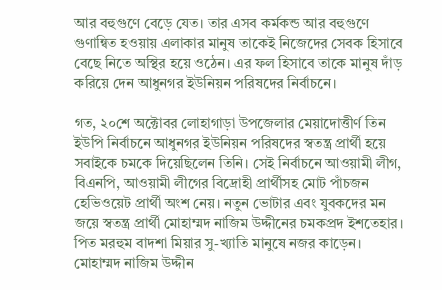আর বহুগুণে বেড়ে যেত। তার এসব কর্মকন্ড আর বহুগুণে গুণান্বিত হওয়ায় এলাকার মানুষ তাকেই নিজেদের সেবক হিসাবে বেছে নিতে অস্থির হয়ে ওঠেন। এর ফল হিসাবে তাকে মানুষ দাঁড় করিয়ে দেন আধুনগর ইউনিয়ন পরিষদের নির্বাচনে।

গত, ২০শে অক্টোবর লোহাগাড়া উপজেলার মেয়াদোত্তীর্ণ তিন ইউপি নির্বাচনে আধুনগর ইউনিয়ন পরিষদের স্বতন্ত্র প্রার্থী হয়ে সবাইকে চমকে দিয়েছিলেন তিনি। সেই নির্বাচনে আওয়ামী লীগ, বিএনপি, আওয়ামী লীগের বিদ্রোহী প্রার্থীসহ মোট পাঁচজন হেভিওয়েট প্রার্থী অংশ নেয়। নতুন ভোটার এবং যুবকদের মন জয়ে স্বতন্ত্র প্রার্থী মোহাম্মদ নাজিম উদ্দীনের চমকপ্রদ ইশতেহার। পিত মরহুম বাদশা মিয়ার সু-খ্যাতি মানুষে নজর কাড়েন। মোহাম্মদ নাজিম উদ্দীন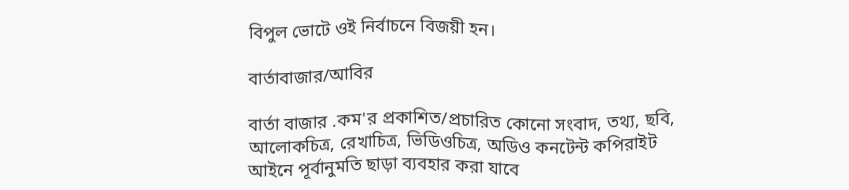বিপুল ভোটে ওই নির্বাচনে বিজয়ী হন।

বার্তাবাজার/আবির

বার্তা বাজার .কম'র প্রকাশিত/প্রচারিত কোনো সংবাদ, তথ্য, ছবি, আলোকচিত্র, রেখাচিত্র, ভিডিওচিত্র, অডিও কনটেন্ট কপিরাইট আইনে পূর্বানুমতি ছাড়া ব্যবহার করা যাবে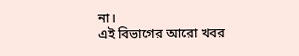না।
এই বিভাগের আরো খবর